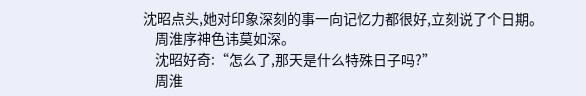沈昭点头,她对印象深刻的事一向记忆力都很好,立刻说了个日期。
    周淮序神色讳莫如深。
    沈昭好奇:“怎么了,那天是什么特殊日子吗?”
    周淮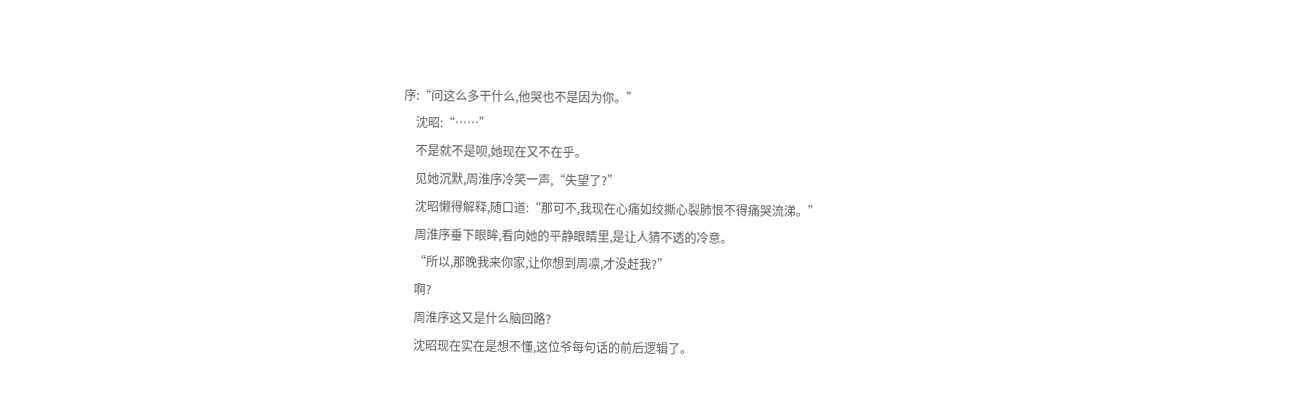序:“问这么多干什么,他哭也不是因为你。”
    沈昭:“……”
    不是就不是呗,她现在又不在乎。
    见她沉默,周淮序冷笑一声,“失望了?”
    沈昭懒得解释,随口道:“那可不,我现在心痛如绞撕心裂肺恨不得痛哭流涕。”
    周淮序垂下眼眸,看向她的平静眼睛里,是让人猜不透的冷意。
    “所以,那晚我来你家,让你想到周凛,才没赶我?”
    啊?
    周淮序这又是什么脑回路?
    沈昭现在实在是想不懂,这位爷每句话的前后逻辑了。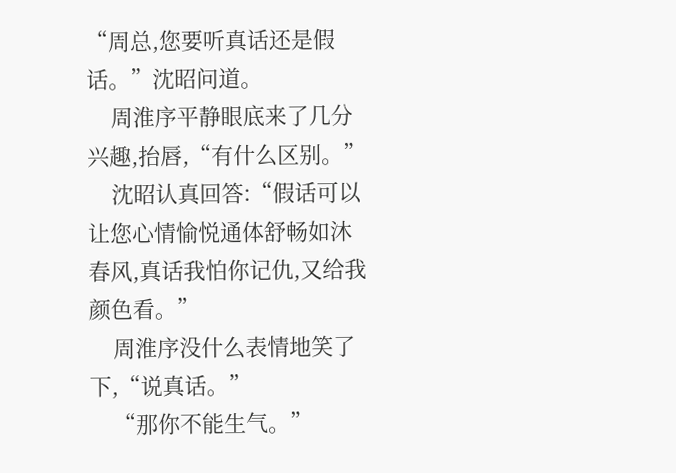“周总,您要听真话还是假话。”沈昭问道。
    周淮序平静眼底来了几分兴趣,抬唇,“有什么区别。”
    沈昭认真回答:“假话可以让您心情愉悦通体舒畅如沐春风,真话我怕你记仇,又给我颜色看。”
    周淮序没什么表情地笑了下,“说真话。”
    “那你不能生气。”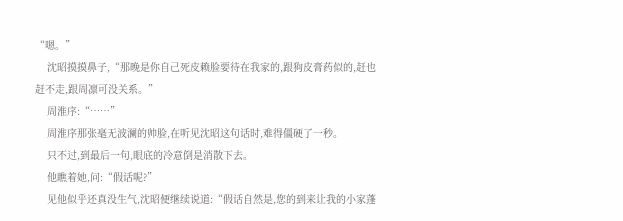“嗯。”
    沈昭摸摸鼻子,“那晚是你自己死皮赖脸要待在我家的,跟狗皮膏药似的,赶也赶不走,跟周凛可没关系。”
    周淮序:“……”
    周淮序那张毫无波澜的帅脸,在听见沈昭这句话时,难得僵硬了一秒。
    只不过,到最后一句,眼底的冷意倒是消散下去。
    他瞧着她,问:“假话呢?”
    见他似乎还真没生气,沈昭便继续说道:“假话自然是,您的到来让我的小家蓬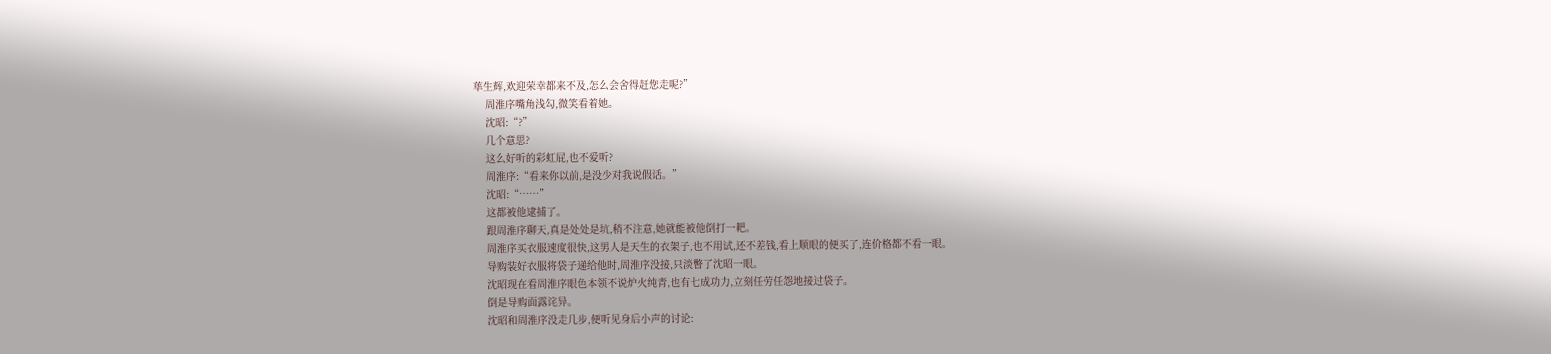荜生辉,欢迎荣幸都来不及,怎么会舍得赶您走呢?”
    周淮序嘴角浅勾,微笑看着她。
    沈昭:“?”
    几个意思?
    这么好听的彩虹屁,也不爱听?
    周淮序:“看来你以前,是没少对我说假话。”
    沈昭:“……”
    这都被他逮捕了。
    跟周淮序聊天,真是处处是坑,稍不注意,她就能被他倒打一耙。
    周淮序买衣服速度很快,这男人是天生的衣架子,也不用试,还不差钱,看上顺眼的便买了,连价格都不看一眼。
    导购装好衣服将袋子递给他时,周淮序没接,只淡瞥了沈昭一眼。
    沈昭现在看周淮序眼色本领不说炉火纯青,也有七成功力,立刻任劳任怨地接过袋子。
    倒是导购面露诧异。
    沈昭和周淮序没走几步,便听见身后小声的讨论: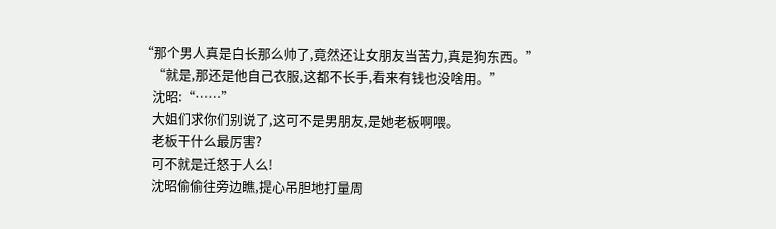“那个男人真是白长那么帅了,竟然还让女朋友当苦力,真是狗东西。”
    “就是,那还是他自己衣服,这都不长手,看来有钱也没啥用。”
    沈昭:“……”
    大姐们求你们别说了,这可不是男朋友,是她老板啊喂。
    老板干什么最厉害?
    可不就是迁怒于人么!
    沈昭偷偷往旁边瞧,提心吊胆地打量周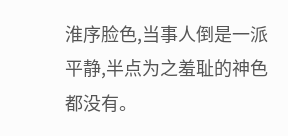淮序脸色,当事人倒是一派平静,半点为之羞耻的神色都没有。